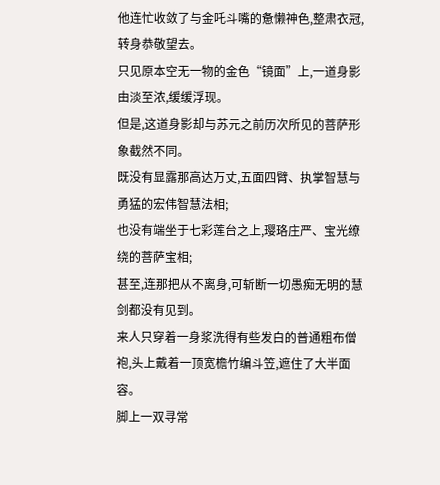他连忙收敛了与金吒斗嘴的惫懒神色,整肃衣冠,转身恭敬望去。
只见原本空无一物的金色“镜面”上,一道身影由淡至浓,缓缓浮现。
但是,这道身影却与苏元之前历次所见的菩萨形象截然不同。
既没有显露那高达万丈,五面四臂、执掌智慧与勇猛的宏伟智慧法相;
也没有端坐于七彩莲台之上,璎珞庄严、宝光缭绕的菩萨宝相;
甚至,连那把从不离身,可斩断一切愚痴无明的慧剑都没有见到。
来人只穿着一身浆洗得有些发白的普通粗布僧袍,头上戴着一顶宽檐竹编斗笠,遮住了大半面容。
脚上一双寻常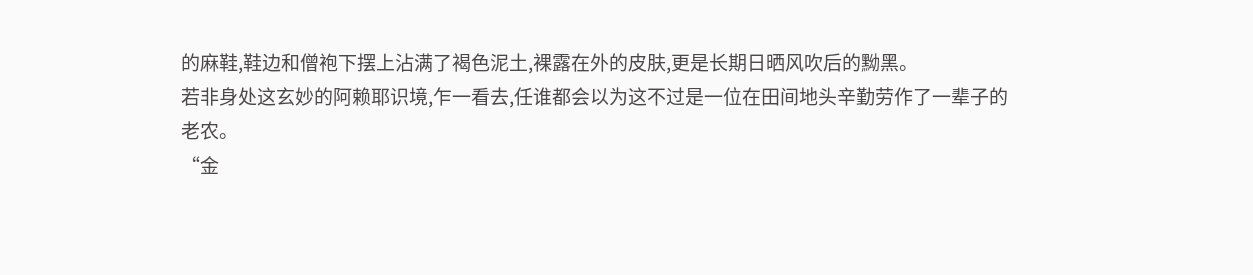的麻鞋,鞋边和僧袍下摆上沾满了褐色泥土,裸露在外的皮肤,更是长期日晒风吹后的黝黑。
若非身处这玄妙的阿赖耶识境,乍一看去,任谁都会以为这不过是一位在田间地头辛勤劳作了一辈子的老农。
“金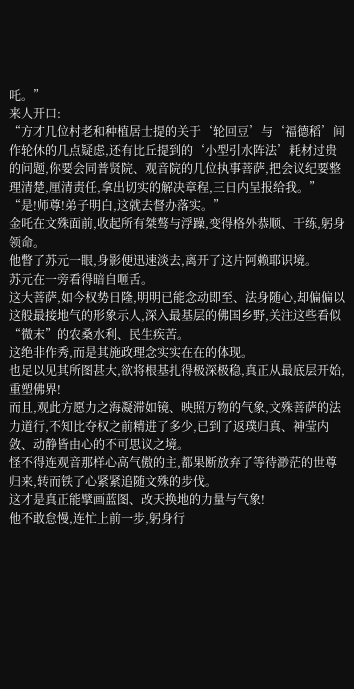吒。”
来人开口:
“方才几位村老和种植居士提的关于‘轮回豆’与‘福德稻’间作轮休的几点疑虑,还有比丘提到的‘小型引水阵法’耗材过贵的问题,你要会同普贤院、观音院的几位执事菩萨,把会议纪要整理清楚,厘清责任,拿出切实的解决章程,三日内呈报给我。”
“是!师尊!弟子明白,这就去督办落实。”
金吒在文殊面前,收起所有桀骜与浮躁,变得格外恭顺、干练,躬身领命。
他瞥了苏元一眼,身影便迅速淡去,离开了这片阿赖耶识境。
苏元在一旁看得暗自咂舌。
这大菩萨,如今权势日隆,明明已能念动即至、法身随心,却偏偏以这般最接地气的形象示人,深入最基层的佛国乡野,关注这些看似“微末”的农桑水利、民生疾苦。
这绝非作秀,而是其施政理念实实在在的体现。
也足以见其所图甚大,欲将根基扎得极深极稳,真正从最底层开始,重塑佛界!
而且,观此方愿力之海凝滞如镜、映照万物的气象,文殊菩萨的法力道行,不知比夺权之前精进了多少,已到了返璞归真、神莹内敛、动静皆由心的不可思议之境。
怪不得连观音那样心高气傲的主,都果断放弃了等待渺茫的世尊归来,转而铁了心紧紧追随文殊的步伐。
这才是真正能擘画蓝图、改天换地的力量与气象!
他不敢怠慢,连忙上前一步,躬身行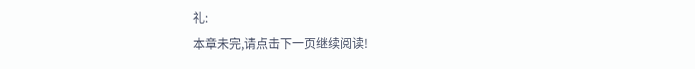礼:
本章未完,请点击下一页继续阅读!